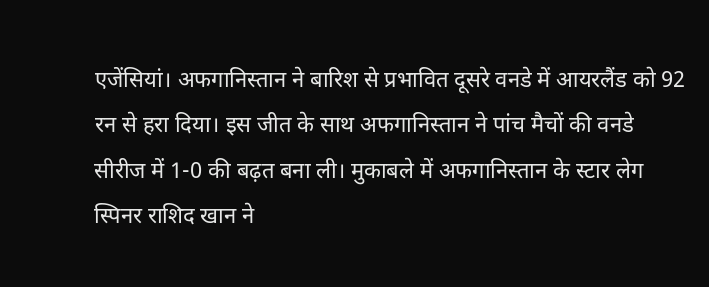एजेंसियां। अफगानिस्तान ने बारिश से प्रभावित दूसरे वनडे में आयरलैंड को 92 रन से हरा दिया। इस जीत के साथ अफगानिस्तान ने पांच मैचों की वनडे सीरीज में 1-0 की बढ़त बना ली। मुकाबले में अफगानिस्तान के स्टार लेग स्पिनर राशिद खान ने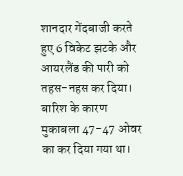शानदार गेंदबाजी करते हुए 6 विकेट झटके और आयरलैंड की पारी को तहस-नहस कर दिया।
बारिश के कारण मुकाबला 47-47 ओवर का कर दिया गया था।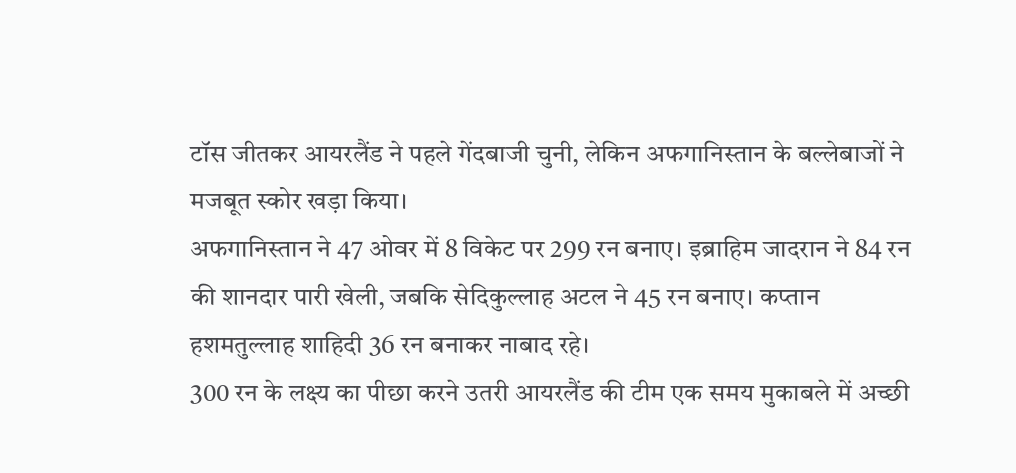टॉस जीतकर आयरलैंड ने पहले गेंदबाजी चुनी, लेकिन अफगानिस्तान के बल्लेबाजों ने मजबूत स्कोर खड़ा किया।
अफगानिस्तान ने 47 ओवर में 8 विकेट पर 299 रन बनाए। इब्राहिम जादरान ने 84 रन की शानदार पारी खेली, जबकि सेदिकुल्लाह अटल ने 45 रन बनाए। कप्तान हशमतुल्लाह शाहिदी 36 रन बनाकर नाबाद रहे।
300 रन के लक्ष्य का पीछा करने उतरी आयरलैंड की टीम एक समय मुकाबले में अच्छी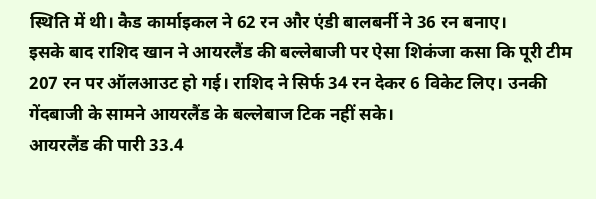स्थिति में थी। कैड कार्माइकल ने 62 रन और एंडी बालबर्नी ने 36 रन बनाए।
इसके बाद राशिद खान ने आयरलैंड की बल्लेबाजी पर ऐसा शिकंजा कसा कि पूरी टीम 207 रन पर ऑलआउट हो गई। राशिद ने सिर्फ 34 रन देकर 6 विकेट लिए। उनकी गेंदबाजी के सामने आयरलैंड के बल्लेबाज टिक नहीं सके।
आयरलैंड की पारी 33.4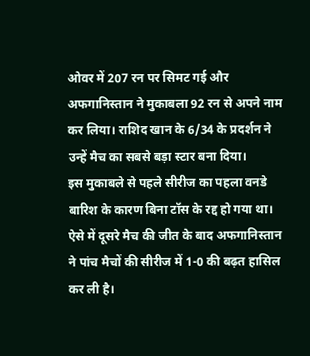ओवर में 207 रन पर सिमट गई और अफगानिस्तान ने मुकाबला 92 रन से अपने नाम कर लिया। राशिद खान के 6/34 के प्रदर्शन ने उन्हें मैच का सबसे बड़ा स्टार बना दिया।
इस मुकाबले से पहले सीरीज का पहला वनडे बारिश के कारण बिना टॉस के रद्द हो गया था। ऐसे में दूसरे मैच की जीत के बाद अफगानिस्तान ने पांच मैचों की सीरीज में 1-0 की बढ़त हासिल कर ली है।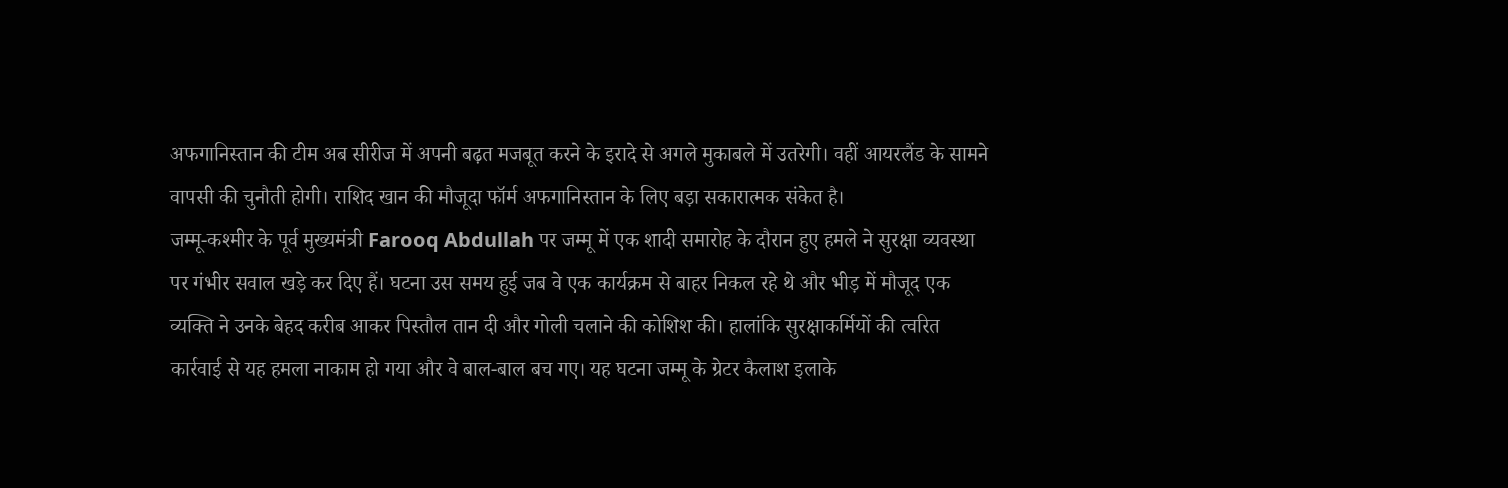अफगानिस्तान की टीम अब सीरीज में अपनी बढ़त मजबूत करने के इरादे से अगले मुकाबले में उतरेगी। वहीं आयरलैंड के सामने वापसी की चुनौती होगी। राशिद खान की मौजूदा फॉर्म अफगानिस्तान के लिए बड़ा सकारात्मक संकेत है।
जम्मू-कश्मीर के पूर्व मुख्यमंत्री Farooq Abdullah पर जम्मू में एक शादी समारोह के दौरान हुए हमले ने सुरक्षा व्यवस्था पर गंभीर सवाल खड़े कर दिए हैं। घटना उस समय हुई जब वे एक कार्यक्रम से बाहर निकल रहे थे और भीड़ में मौजूद एक व्यक्ति ने उनके बेहद करीब आकर पिस्तौल तान दी और गोली चलाने की कोशिश की। हालांकि सुरक्षाकर्मियों की त्वरित कार्रवाई से यह हमला नाकाम हो गया और वे बाल-बाल बच गए। यह घटना जम्मू के ग्रेटर कैलाश इलाके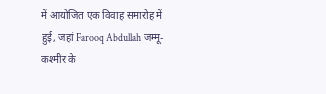में आयोजित एक विवाह समारोह में हुई, जहां Farooq Abdullah जम्मू-कश्मीर के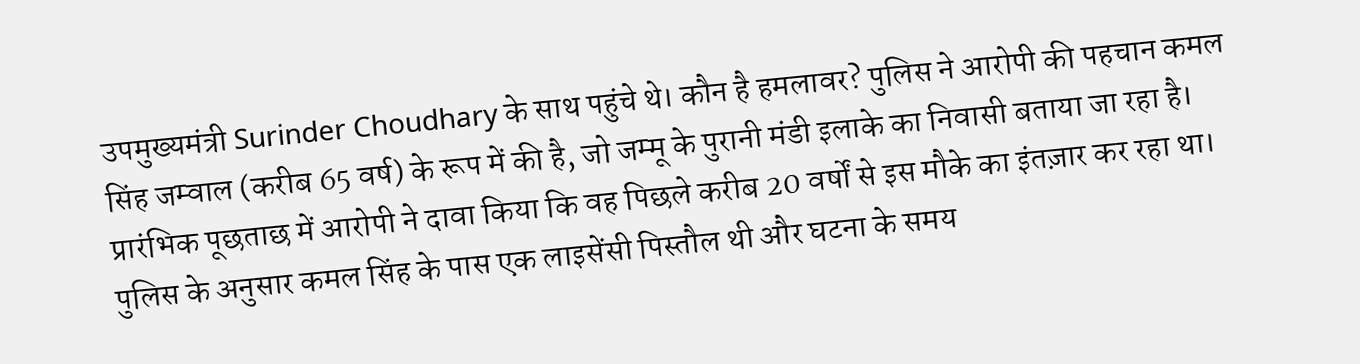उपमुख्यमंत्री Surinder Choudhary के साथ पहुंचे थे। कौन है हमलावर? पुलिस ने आरोपी की पहचान कमल सिंह जम्वाल (करीब 65 वर्ष) के रूप में की है, जो जम्मू के पुरानी मंडी इलाके का निवासी बताया जा रहा है। प्रारंभिक पूछताछ में आरोपी ने दावा किया कि वह पिछले करीब 20 वर्षों से इस मौके का इंतज़ार कर रहा था। पुलिस के अनुसार कमल सिंह के पास एक लाइसेंसी पिस्तौल थी और घटना के समय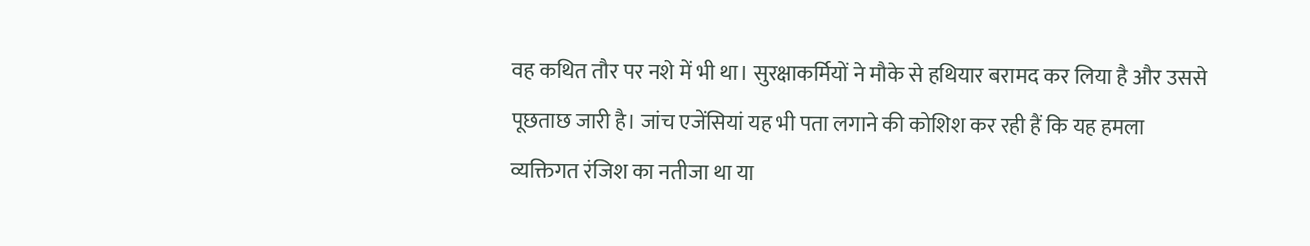वह कथित तौर पर नशे में भी था। सुरक्षाकर्मियों ने मौके से हथियार बरामद कर लिया है और उससे पूछताछ जारी है। जांच एजेंसियां यह भी पता लगाने की कोशिश कर रही हैं कि यह हमला व्यक्तिगत रंजिश का नतीजा था या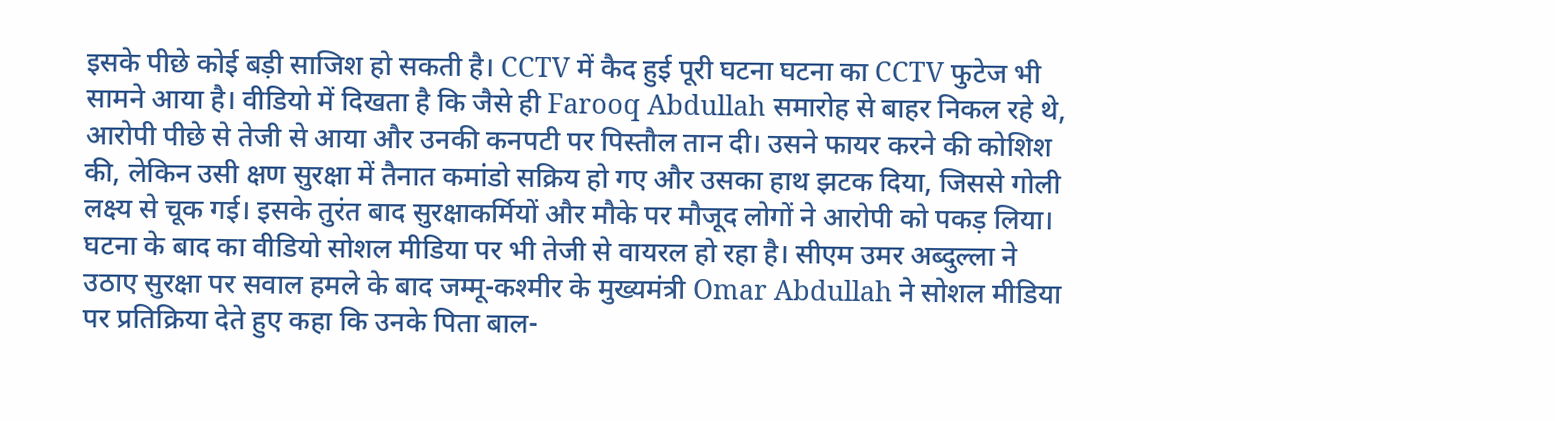इसके पीछे कोई बड़ी साजिश हो सकती है। CCTV में कैद हुई पूरी घटना घटना का CCTV फुटेज भी सामने आया है। वीडियो में दिखता है कि जैसे ही Farooq Abdullah समारोह से बाहर निकल रहे थे, आरोपी पीछे से तेजी से आया और उनकी कनपटी पर पिस्तौल तान दी। उसने फायर करने की कोशिश की, लेकिन उसी क्षण सुरक्षा में तैनात कमांडो सक्रिय हो गए और उसका हाथ झटक दिया, जिससे गोली लक्ष्य से चूक गई। इसके तुरंत बाद सुरक्षाकर्मियों और मौके पर मौजूद लोगों ने आरोपी को पकड़ लिया। घटना के बाद का वीडियो सोशल मीडिया पर भी तेजी से वायरल हो रहा है। सीएम उमर अब्दुल्ला ने उठाए सुरक्षा पर सवाल हमले के बाद जम्मू-कश्मीर के मुख्यमंत्री Omar Abdullah ने सोशल मीडिया पर प्रतिक्रिया देते हुए कहा कि उनके पिता बाल-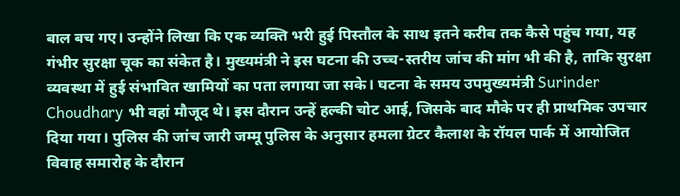बाल बच गए। उन्होंने लिखा कि एक व्यक्ति भरी हुई पिस्तौल के साथ इतने करीब तक कैसे पहुंच गया, यह गंभीर सुरक्षा चूक का संकेत है। मुख्यमंत्री ने इस घटना की उच्च-स्तरीय जांच की मांग भी की है, ताकि सुरक्षा व्यवस्था में हुई संभावित खामियों का पता लगाया जा सके। घटना के समय उपमुख्यमंत्री Surinder Choudhary भी वहां मौजूद थे। इस दौरान उन्हें हल्की चोट आई, जिसके बाद मौके पर ही प्राथमिक उपचार दिया गया। पुलिस की जांच जारी जम्मू पुलिस के अनुसार हमला ग्रेटर कैलाश के रॉयल पार्क में आयोजित विवाह समारोह के दौरान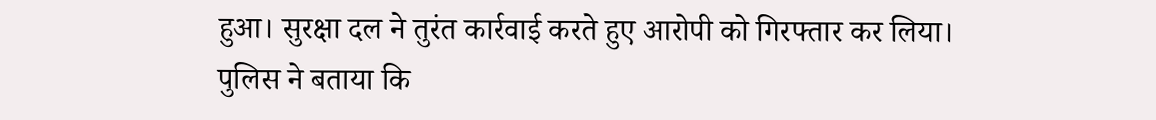हुआ। सुरक्षा दल ने तुरंत कार्रवाई करते हुए आरोपी को गिरफ्तार कर लिया। पुलिस ने बताया कि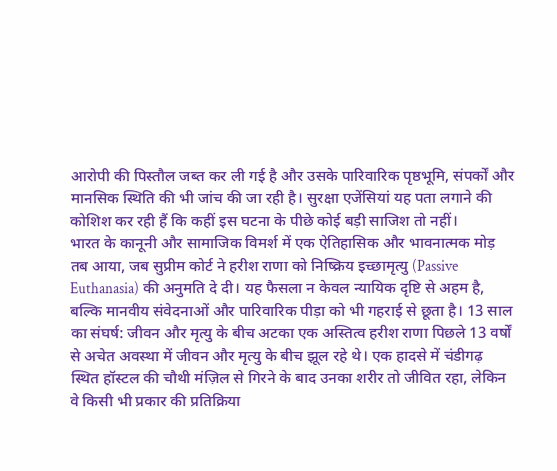आरोपी की पिस्तौल जब्त कर ली गई है और उसके पारिवारिक पृष्ठभूमि, संपर्कों और मानसिक स्थिति की भी जांच की जा रही है। सुरक्षा एजेंसियां यह पता लगाने की कोशिश कर रही हैं कि कहीं इस घटना के पीछे कोई बड़ी साजिश तो नहीं।
भारत के कानूनी और सामाजिक विमर्श में एक ऐतिहासिक और भावनात्मक मोड़ तब आया, जब सुप्रीम कोर्ट ने हरीश राणा को निष्क्रिय इच्छामृत्यु (Passive Euthanasia) की अनुमति दे दी। यह फैसला न केवल न्यायिक दृष्टि से अहम है, बल्कि मानवीय संवेदनाओं और पारिवारिक पीड़ा को भी गहराई से छूता है। 13 साल का संघर्ष: जीवन और मृत्यु के बीच अटका एक अस्तित्व हरीश राणा पिछले 13 वर्षों से अचेत अवस्था में जीवन और मृत्यु के बीच झूल रहे थे। एक हादसे में चंडीगढ़ स्थित हॉस्टल की चौथी मंज़िल से गिरने के बाद उनका शरीर तो जीवित रहा, लेकिन वे किसी भी प्रकार की प्रतिक्रिया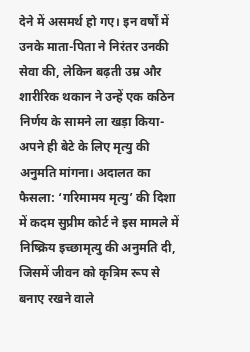देने में असमर्थ हो गए। इन वर्षों में उनके माता-पिता ने निरंतर उनकी सेवा की, लेकिन बढ़ती उम्र और शारीरिक थकान ने उन्हें एक कठिन निर्णय के सामने ला खड़ा किया-अपने ही बेटे के लिए मृत्यु की अनुमति मांगना। अदालत का फैसला: ‘गरिमामय मृत्यु’ की दिशा में कदम सुप्रीम कोर्ट ने इस मामले में निष्क्रिय इच्छामृत्यु की अनुमति दी, जिसमें जीवन को कृत्रिम रूप से बनाए रखने वाले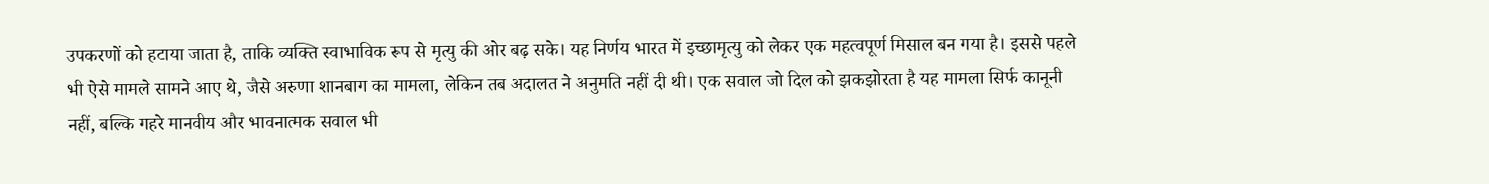उपकरणों को हटाया जाता है, ताकि व्यक्ति स्वाभाविक रूप से मृत्यु की ओर बढ़ सके। यह निर्णय भारत में इच्छामृत्यु को लेकर एक महत्वपूर्ण मिसाल बन गया है। इससे पहले भी ऐसे मामले सामने आए थे, जैसे अरुणा शानबाग का मामला, लेकिन तब अदालत ने अनुमति नहीं दी थी। एक सवाल जो दिल को झकझोरता है यह मामला सिर्फ कानूनी नहीं, बल्कि गहरे मानवीय और भावनात्मक सवाल भी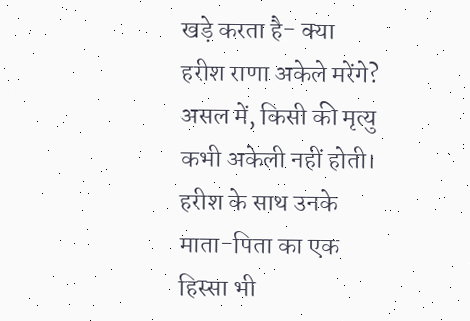खड़े करता है- क्या हरीश राणा अकेले मरेंगे? असल में, किसी की मृत्यु कभी अकेली नहीं होती। हरीश के साथ उनके माता-पिता का एक हिस्सा भी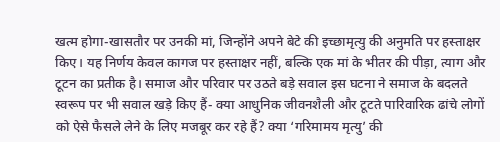खत्म होगा-खासतौर पर उनकी मां, जिन्होंने अपने बेटे की इच्छामृत्यु की अनुमति पर हस्ताक्षर किए। यह निर्णय केवल कागज पर हस्ताक्षर नहीं, बल्कि एक मां के भीतर की पीड़ा, त्याग और टूटन का प्रतीक है। समाज और परिवार पर उठते बड़े सवाल इस घटना ने समाज के बदलते स्वरूप पर भी सवाल खड़े किए हैं- क्या आधुनिक जीवनशैली और टूटते पारिवारिक ढांचे लोगों को ऐसे फैसले लेने के लिए मजबूर कर रहे हैं? क्या ‘गरिमामय मृत्यु’ की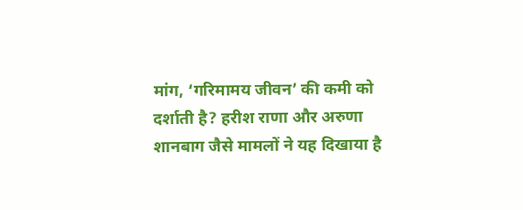मांग, ‘गरिमामय जीवन’ की कमी को दर्शाती है? हरीश राणा और अरुणा शानबाग जैसे मामलों ने यह दिखाया है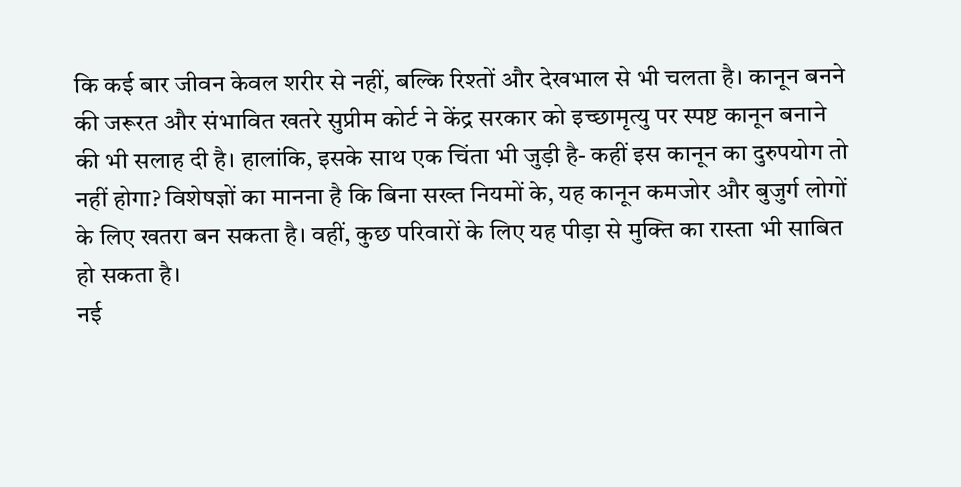कि कई बार जीवन केवल शरीर से नहीं, बल्कि रिश्तों और देखभाल से भी चलता है। कानून बनने की जरूरत और संभावित खतरे सुप्रीम कोर्ट ने केंद्र सरकार को इच्छामृत्यु पर स्पष्ट कानून बनाने की भी सलाह दी है। हालांकि, इसके साथ एक चिंता भी जुड़ी है- कहीं इस कानून का दुरुपयोग तो नहीं होगा? विशेषज्ञों का मानना है कि बिना सख्त नियमों के, यह कानून कमजोर और बुजुर्ग लोगों के लिए खतरा बन सकता है। वहीं, कुछ परिवारों के लिए यह पीड़ा से मुक्ति का रास्ता भी साबित हो सकता है।
नई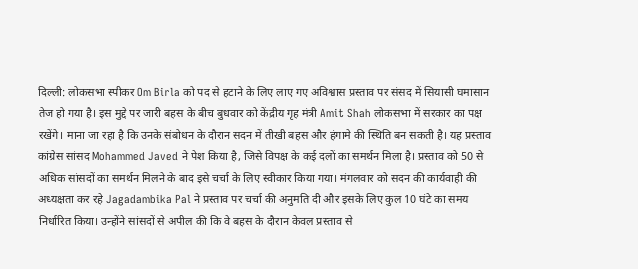दिल्ली: लोकसभा स्पीकर Om Birla को पद से हटाने के लिए लाए गए अविश्वास प्रस्ताव पर संसद में सियासी घमासान तेज हो गया है। इस मुद्दे पर जारी बहस के बीच बुधवार को केंद्रीय गृह मंत्री Amit Shah लोकसभा में सरकार का पक्ष रखेंगे। माना जा रहा है कि उनके संबोधन के दौरान सदन में तीखी बहस और हंगामे की स्थिति बन सकती है। यह प्रस्ताव कांग्रेस सांसद Mohammed Javed ने पेश किया है, जिसे विपक्ष के कई दलों का समर्थन मिला है। प्रस्ताव को 50 से अधिक सांसदों का समर्थन मिलने के बाद इसे चर्चा के लिए स्वीकार किया गया। मंगलवार को सदन की कार्यवाही की अध्यक्षता कर रहे Jagadambika Pal ने प्रस्ताव पर चर्चा की अनुमति दी और इसके लिए कुल 10 घंटे का समय निर्धारित किया। उन्होंने सांसदों से अपील की कि वे बहस के दौरान केवल प्रस्ताव से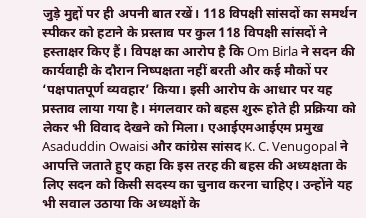जुड़े मुद्दों पर ही अपनी बात रखें। 118 विपक्षी सांसदों का समर्थन स्पीकर को हटाने के प्रस्ताव पर कुल 118 विपक्षी सांसदों ने हस्ताक्षर किए हैं। विपक्ष का आरोप है कि Om Birla ने सदन की कार्यवाही के दौरान निष्पक्षता नहीं बरती और कई मौकों पर ‘पक्षपातपूर्ण व्यवहार’ किया। इसी आरोप के आधार पर यह प्रस्ताव लाया गया है। मंगलवार को बहस शुरू होते ही प्रक्रिया को लेकर भी विवाद देखने को मिला। एआईएमआईएम प्रमुख Asaduddin Owaisi और कांग्रेस सांसद K. C. Venugopal ने आपत्ति जताते हुए कहा कि इस तरह की बहस की अध्यक्षता के लिए सदन को किसी सदस्य का चुनाव करना चाहिए। उन्होंने यह भी सवाल उठाया कि अध्यक्षों के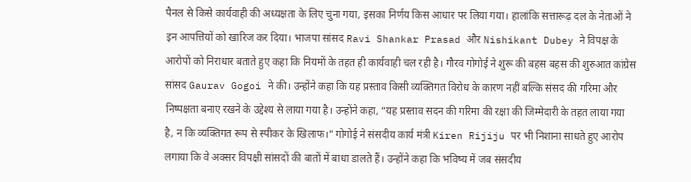पैनल से किसे कार्यवाही की अध्यक्षता के लिए चुना गया, इसका निर्णय किस आधार पर लिया गया। हालांकि सत्तारूढ़ दल के नेताओं ने इन आपत्तियों को खारिज कर दिया। भाजपा सांसद Ravi Shankar Prasad और Nishikant Dubey ने विपक्ष के आरोपों को निराधार बताते हुए कहा कि नियमों के तहत ही कार्यवाही चल रही है। गौरव गोगोई ने शुरू की बहस बहस की शुरुआत कांग्रेस सांसद Gaurav Gogoi ने की। उन्होंने कहा कि यह प्रस्ताव किसी व्यक्तिगत विरोध के कारण नहीं बल्कि संसद की गरिमा और निष्पक्षता बनाए रखने के उद्देश्य से लाया गया है। उन्होंने कहा, “यह प्रस्ताव सदन की गरिमा की रक्षा की जिम्मेदारी के तहत लाया गया है, न कि व्यक्तिगत रूप से स्पीकर के खिलाफ।” गोगोई ने संसदीय कार्य मंत्री Kiren Rijiju पर भी निशाना साधते हुए आरोप लगाया कि वे अक्सर विपक्षी सांसदों की बातों में बाधा डालते हैं। उन्होंने कहा कि भविष्य में जब संसदीय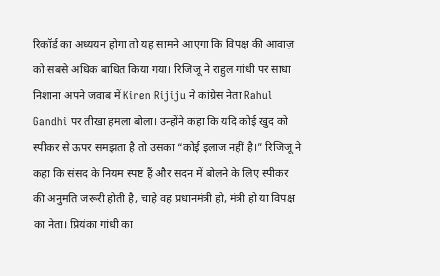रिकॉर्ड का अध्ययन होगा तो यह सामने आएगा कि विपक्ष की आवाज़ को सबसे अधिक बाधित किया गया। रिजिजू ने राहुल गांधी पर साधा निशाना अपने जवाब में Kiren Rijiju ने कांग्रेस नेता Rahul Gandhi पर तीखा हमला बोला। उन्होंने कहा कि यदि कोई खुद को स्पीकर से ऊपर समझता है तो उसका “कोई इलाज नहीं है।” रिजिजू ने कहा कि संसद के नियम स्पष्ट हैं और सदन में बोलने के लिए स्पीकर की अनुमति जरूरी होती है, चाहे वह प्रधानमंत्री हो, मंत्री हो या विपक्ष का नेता। प्रियंका गांधी का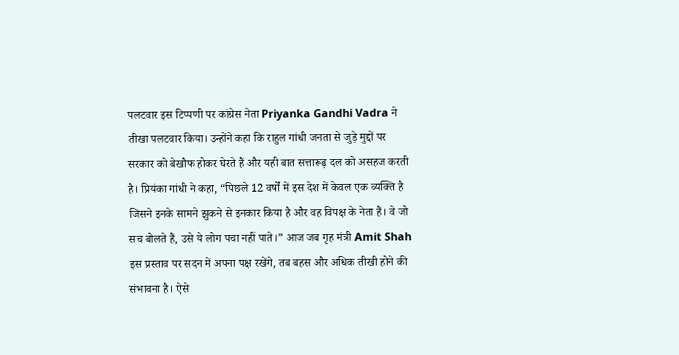पलटवार इस टिप्पणी पर कांग्रेस नेता Priyanka Gandhi Vadra ने तीखा पलटवार किया। उन्होंने कहा कि राहुल गांधी जनता से जुड़े मुद्दों पर सरकार को बेखौफ होकर घेरते हैं और यही बात सत्तारूढ़ दल को असहज करती है। प्रियंका गांधी ने कहा, “पिछले 12 वर्षों में इस देश में केवल एक व्यक्ति है जिसने इनके सामने झुकने से इनकार किया है और वह विपक्ष के नेता हैं। वे जो सच बोलते हैं, उसे ये लोग पचा नहीं पाते।” आज जब गृह मंत्री Amit Shah इस प्रस्ताव पर सदन में अपना पक्ष रखेंगे, तब बहस और अधिक तीखी होने की संभावना है। ऐसे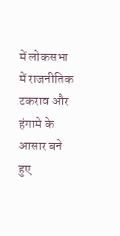में लोकसभा में राजनीतिक टकराव और हंगामे के आसार बने हुए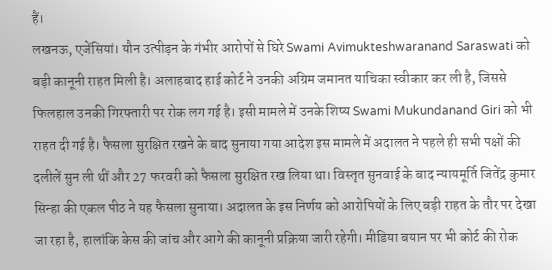हैं।
लखनऊ, एजेंसियां। यौन उत्पीड़न के गंभीर आरोपों से घिरे Swami Avimukteshwaranand Saraswati को बड़ी कानूनी राहत मिली है। अलाहबाद हाई कोर्ट ने उनकी अग्रिम जमानत याचिका स्वीकार कर ली है, जिससे फिलहाल उनकी गिरफ्तारी पर रोक लग गई है। इसी मामले में उनके शिष्य Swami Mukundanand Giri को भी राहत दी गई है। फैसला सुरक्षित रखने के बाद सुनाया गया आदेश इस मामले में अदालत ने पहले ही सभी पक्षों की दलीलें सुन ली थीं और 27 फरवरी को फैसला सुरक्षित रख लिया था। विस्तृत सुनवाई के बाद न्यायमूर्ति जितेंद्र कुमार सिन्हा की एकल पीठ ने यह फैसला सुनाया। अदालत के इस निर्णय को आरोपियों के लिए बड़ी राहत के तौर पर देखा जा रहा है, हालांकि केस की जांच और आगे की कानूनी प्रक्रिया जारी रहेगी। मीडिया बयान पर भी कोर्ट की रोक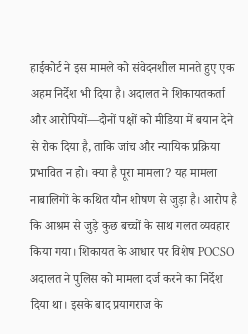हाईकोर्ट ने इस मामले को संवेदनशील मानते हुए एक अहम निर्देश भी दिया है। अदालत ने शिकायतकर्ता और आरोपियों—दोनों पक्षों को मीडिया में बयान देने से रोक दिया है, ताकि जांच और न्यायिक प्रक्रिया प्रभावित न हो। क्या है पूरा मामला? यह मामला नाबालिगों के कथित यौन शोषण से जुड़ा है। आरोप है कि आश्रम से जुड़े कुछ बच्चों के साथ गलत व्यवहार किया गया। शिकायत के आधार पर विशेष POCSO अदालत ने पुलिस को मामला दर्ज करने का निर्देश दिया था। इसके बाद प्रयागराज के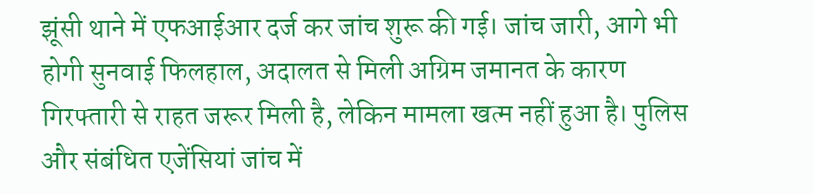झूंसी थाने में एफआईआर दर्ज कर जांच शुरू की गई। जांच जारी, आगे भी होगी सुनवाई फिलहाल, अदालत से मिली अग्रिम जमानत के कारण गिरफ्तारी से राहत जरूर मिली है, लेकिन मामला खत्म नहीं हुआ है। पुलिस और संबंधित एजेंसियां जांच में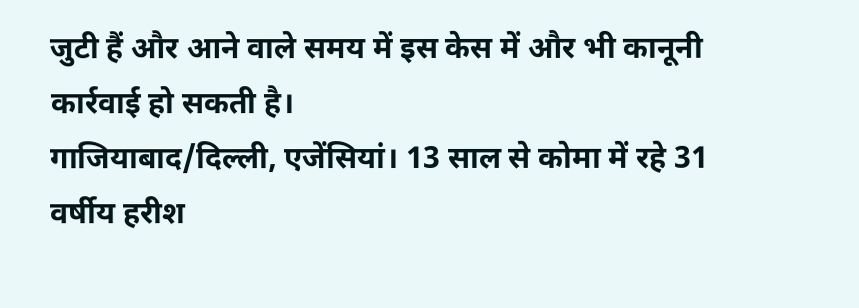जुटी हैं और आने वाले समय में इस केस में और भी कानूनी कार्रवाई हो सकती है।
गाजियाबाद/दिल्ली, एजेंसियां। 13 साल से कोमा में रहे 31 वर्षीय हरीश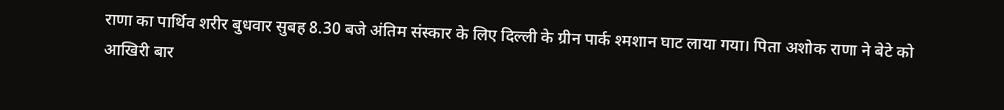राणा का पार्थिव शरीर बुधवार सुबह 8.30 बजे अंतिम संस्कार के लिए दिल्ली के ग्रीन पार्क श्मशान घाट लाया गया। पिता अशोक राणा ने बेटे को आखिरी बार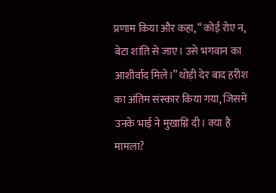प्रणाम किया और कहा, “कोई रोए न, बेटा शांति से जाए। उसे भगवान का आशीर्वाद मिले।” थोड़ी देर बाद हरीश का अंतिम संस्कार किया गया, जिसमें उनके भाई ने मुखाग्नि दी। क्या है मामला?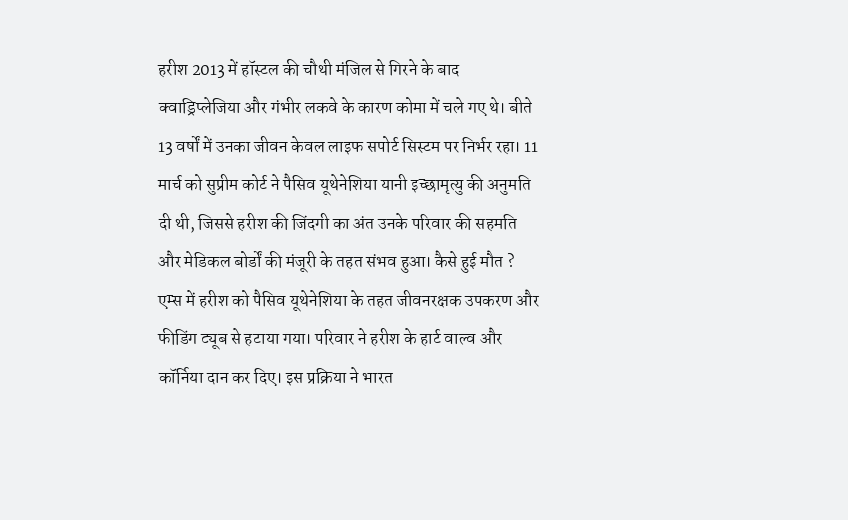हरीश 2013 में हॉस्टल की चौथी मंजिल से गिरने के बाद क्वाड्रिप्लेजिया और गंभीर लकवे के कारण कोमा में चले गए थे। बीते 13 वर्षों में उनका जीवन केवल लाइफ सपोर्ट सिस्टम पर निर्भर रहा। 11 मार्च को सुप्रीम कोर्ट ने पैसिव यूथेनेशिया यानी इच्छामृत्यु की अनुमति दी थी, जिससे हरीश की जिंदगी का अंत उनके परिवार की सहमति और मेडिकल बोर्डों की मंजूरी के तहत संभव हुआ। कैसे हुई मौत ? एम्स में हरीश को पैसिव यूथेनेशिया के तहत जीवनरक्षक उपकरण और फीडिंग ट्यूब से हटाया गया। परिवार ने हरीश के हार्ट वाल्व और कॉर्निया दान कर दिए। इस प्रक्रिया ने भारत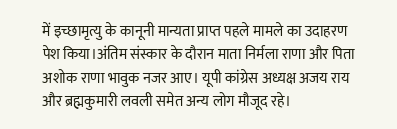में इच्छामृत्यु के कानूनी मान्यता प्राप्त पहले मामले का उदाहरण पेश किया।अंतिम संस्कार के दौरान माता निर्मला राणा और पिता अशोक राणा भावुक नजर आए। यूपी कांग्रेस अध्यक्ष अजय राय और ब्रह्मकुमारी लवली समेत अन्य लोग मौजूद रहे।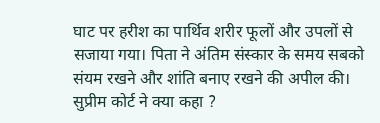घाट पर हरीश का पार्थिव शरीर फूलों और उपलों से सजाया गया। पिता ने अंतिम संस्कार के समय सबको संयम रखने और शांति बनाए रखने की अपील की। सुप्रीम कोर्ट ने क्या कहा ?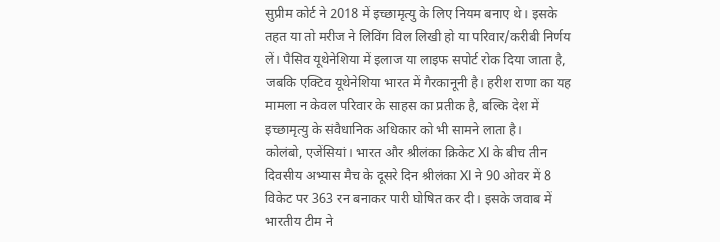सुप्रीम कोर्ट ने 2018 में इच्छामृत्यु के लिए नियम बनाए थे। इसके तहत या तो मरीज ने लिविंग विल लिखी हो या परिवार/करीबी निर्णय लें। पैसिव यूथेनेशिया में इलाज या लाइफ सपोर्ट रोक दिया जाता है, जबकि एक्टिव यूथेनेशिया भारत में गैरकानूनी है। हरीश राणा का यह मामला न केवल परिवार के साहस का प्रतीक है, बल्कि देश में इच्छामृत्यु के संवैधानिक अधिकार को भी सामने लाता है।
कोलंबो, एजेंसियां। भारत और श्रीलंका क्रिकेट XI के बीच तीन दिवसीय अभ्यास मैच के दूसरे दिन श्रीलंका XI ने 90 ओवर में 8 विकेट पर 363 रन बनाकर पारी घोषित कर दी। इसके जवाब में भारतीय टीम ने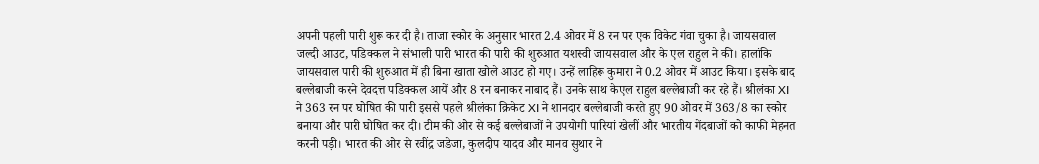अपनी पहली पारी शुरू कर दी है। ताजा स्कोर के अनुसार भारत 2.4 ओवर में 8 रन पर एक विकेट गंवा चुका है। जायसवाल जल्दी आउट, पडिक्कल ने संभाली पारी भारत की पारी की शुरुआत यशस्वी जायसवाल और के एल राहुल ने की। हालांकि जायसवाल पारी की शुरुआत में ही बिना खाता खोले आउट हो गए। उन्हें लाहिरू कुमारा ने 0.2 ओवर में आउट किया। इसके बाद बल्लेबाजी करने देवदत्त पडिक्कल आयें और 8 रन बनाकर नाबाद हैं। उनके साथ केएल राहुल बल्लेबाजी कर रहे हैं। श्रीलंका XI ने 363 रन पर घोषित की पारी इससे पहले श्रीलंका क्रिकेट XI ने शानदार बल्लेबाजी करते हुए 90 ओवर में 363/8 का स्कोर बनाया और पारी घोषित कर दी। टीम की ओर से कई बल्लेबाजों ने उपयोगी पारियां खेलीं और भारतीय गेंदबाजों को काफी मेहनत करनी पड़ी। भारत की ओर से रवींद्र जडेजा, कुलदीप यादव और मानव सुथार ने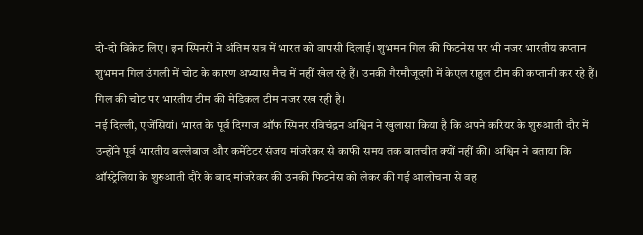दो-दो विकेट लिए। इन स्पिनरों ने अंतिम सत्र में भारत को वापसी दिलाई। शुभमन गिल की फिटनेस पर भी नजर भारतीय कप्तान शुभमन गिल उंगली में चोट के कारण अभ्यास मैच में नहीं खेल रहे हैं। उनकी गैरमौजूदगी में केएल राहुल टीम की कप्तानी कर रहे हैं। गिल की चोट पर भारतीय टीम की मेडिकल टीम नजर रख रही है।
नई दिल्ली, एजेंसियां। भारत के पूर्व दिग्गज ऑफ स्पिनर रविचंद्रन अश्विन ने खुलासा किया है कि अपने करियर के शुरुआती दौर में उन्होंने पूर्व भारतीय बल्लेबाज और कमेंटेटर संजय मांजरेकर से काफी समय तक बातचीत क्यों नहीं की। अश्विन ने बताया कि ऑस्ट्रेलिया के शुरुआती दौरे के बाद मांजरेकर की उनकी फिटनेस को लेकर की गई आलोचना से वह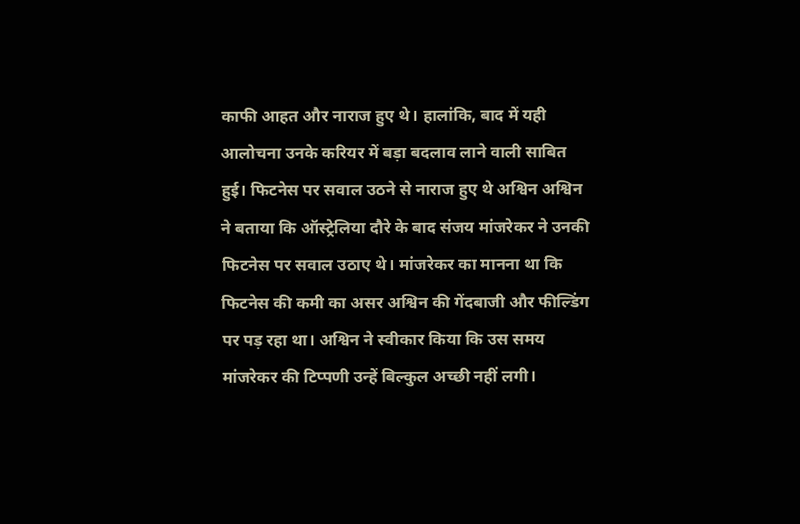काफी आहत और नाराज हुए थे। हालांकि, बाद में यही आलोचना उनके करियर में बड़ा बदलाव लाने वाली साबित हुई। फिटनेस पर सवाल उठने से नाराज हुए थे अश्विन अश्विन ने बताया कि ऑस्ट्रेलिया दौरे के बाद संजय मांजरेकर ने उनकी फिटनेस पर सवाल उठाए थे। मांजरेकर का मानना था कि फिटनेस की कमी का असर अश्विन की गेंदबाजी और फील्डिंग पर पड़ रहा था। अश्विन ने स्वीकार किया कि उस समय मांजरेकर की टिप्पणी उन्हें बिल्कुल अच्छी नहीं लगी।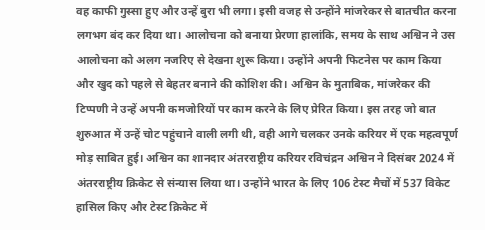वह काफी गुस्सा हुए और उन्हें बुरा भी लगा। इसी वजह से उन्होंने मांजरेकर से बातचीत करना लगभग बंद कर दिया था। आलोचना को बनाया प्रेरणा हालांकि, समय के साथ अश्विन ने उस आलोचना को अलग नजरिए से देखना शुरू किया। उन्होंने अपनी फिटनेस पर काम किया और खुद को पहले से बेहतर बनाने की कोशिश की। अश्विन के मुताबिक, मांजरेकर की टिप्पणी ने उन्हें अपनी कमजोरियों पर काम करने के लिए प्रेरित किया। इस तरह जो बात शुरुआत में उन्हें चोट पहुंचाने वाली लगी थी, वही आगे चलकर उनके करियर में एक महत्वपूर्ण मोड़ साबित हुई। अश्विन का शानदार अंतरराष्ट्रीय करियर रविचंद्रन अश्विन ने दिसंबर 2024 में अंतरराष्ट्रीय क्रिकेट से संन्यास लिया था। उन्होंने भारत के लिए 106 टेस्ट मैचों में 537 विकेट हासिल किए और टेस्ट क्रिकेट में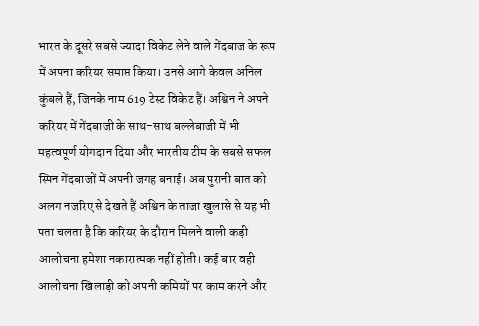भारत के दूसरे सबसे ज्यादा विकेट लेने वाले गेंदबाज के रूप में अपना करियर समाप्त किया। उनसे आगे केवल अनिल कुंबले हैं, जिनके नाम 619 टेस्ट विकेट हैं। अश्विन ने अपने करियर में गेंदबाजी के साथ-साथ बल्लेबाजी में भी महत्वपूर्ण योगदान दिया और भारतीय टीम के सबसे सफल स्पिन गेंदबाजों में अपनी जगह बनाई। अब पुरानी बात को अलग नजरिए से देखते हैं अश्विन के ताजा खुलासे से यह भी पता चलता है कि करियर के दौरान मिलने वाली कड़ी आलोचना हमेशा नकारात्मक नहीं होती। कई बार वही आलोचना खिलाड़ी को अपनी कमियों पर काम करने और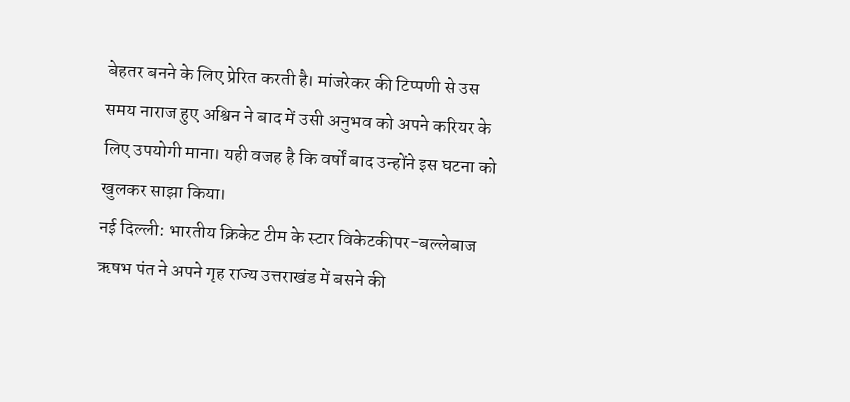बेहतर बनने के लिए प्रेरित करती है। मांजरेकर की टिप्पणी से उस समय नाराज हुए अश्विन ने बाद में उसी अनुभव को अपने करियर के लिए उपयोगी माना। यही वजह है कि वर्षों बाद उन्होंने इस घटना को खुलकर साझा किया।
नई दिल्ली: भारतीय क्रिकेट टीम के स्टार विकेटकीपर-बल्लेबाज ऋषभ पंत ने अपने गृह राज्य उत्तराखंड में बसने की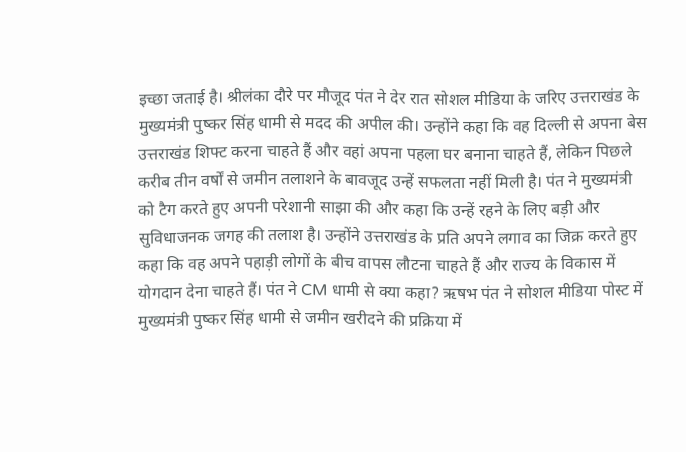इच्छा जताई है। श्रीलंका दौरे पर मौजूद पंत ने देर रात सोशल मीडिया के जरिए उत्तराखंड के मुख्यमंत्री पुष्कर सिंह धामी से मदद की अपील की। उन्होंने कहा कि वह दिल्ली से अपना बेस उत्तराखंड शिफ्ट करना चाहते हैं और वहां अपना पहला घर बनाना चाहते हैं, लेकिन पिछले करीब तीन वर्षों से जमीन तलाशने के बावजूद उन्हें सफलता नहीं मिली है। पंत ने मुख्यमंत्री को टैग करते हुए अपनी परेशानी साझा की और कहा कि उन्हें रहने के लिए बड़ी और सुविधाजनक जगह की तलाश है। उन्होंने उत्तराखंड के प्रति अपने लगाव का जिक्र करते हुए कहा कि वह अपने पहाड़ी लोगों के बीच वापस लौटना चाहते हैं और राज्य के विकास में योगदान देना चाहते हैं। पंत ने CM धामी से क्या कहा? ऋषभ पंत ने सोशल मीडिया पोस्ट में मुख्यमंत्री पुष्कर सिंह धामी से जमीन खरीदने की प्रक्रिया में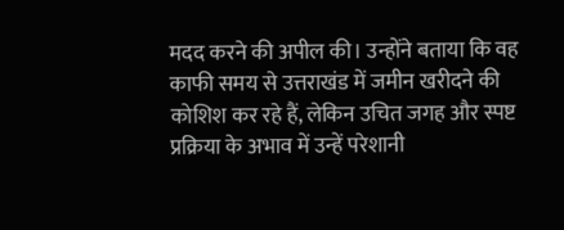मदद करने की अपील की। उन्होंने बताया कि वह काफी समय से उत्तराखंड में जमीन खरीदने की कोशिश कर रहे हैं, लेकिन उचित जगह और स्पष्ट प्रक्रिया के अभाव में उन्हें परेशानी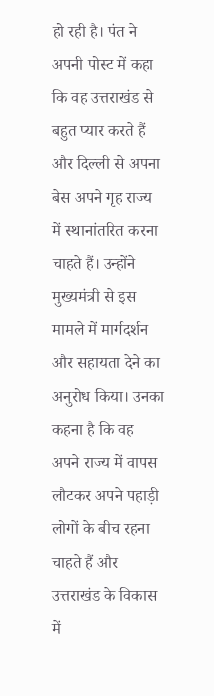हो रही है। पंत ने अपनी पोस्ट में कहा कि वह उत्तराखंड से बहुत प्यार करते हैं और दिल्ली से अपना बेस अपने गृह राज्य में स्थानांतरित करना चाहते हैं। उन्होंने मुख्यमंत्री से इस मामले में मार्गदर्शन और सहायता देने का अनुरोध किया। उनका कहना है कि वह अपने राज्य में वापस लौटकर अपने पहाड़ी लोगों के बीच रहना चाहते हैं और उत्तराखंड के विकास में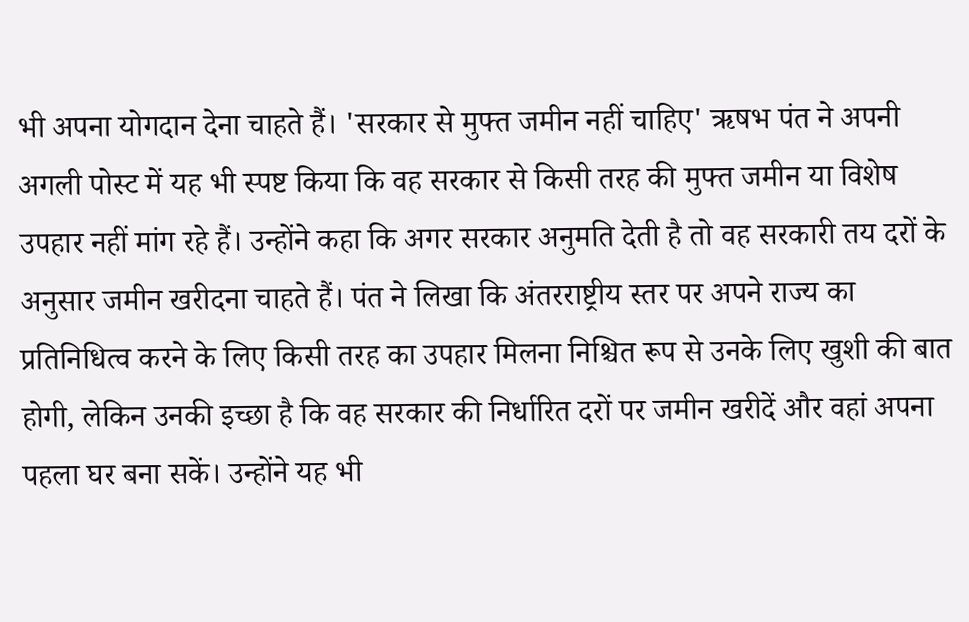भी अपना योगदान देना चाहते हैं। 'सरकार से मुफ्त जमीन नहीं चाहिए' ऋषभ पंत ने अपनी अगली पोस्ट में यह भी स्पष्ट किया कि वह सरकार से किसी तरह की मुफ्त जमीन या विशेष उपहार नहीं मांग रहे हैं। उन्होंने कहा कि अगर सरकार अनुमति देती है तो वह सरकारी तय दरों के अनुसार जमीन खरीदना चाहते हैं। पंत ने लिखा कि अंतरराष्ट्रीय स्तर पर अपने राज्य का प्रतिनिधित्व करने के लिए किसी तरह का उपहार मिलना निश्चित रूप से उनके लिए खुशी की बात होगी, लेकिन उनकी इच्छा है कि वह सरकार की निर्धारित दरों पर जमीन खरीदें और वहां अपना पहला घर बना सकें। उन्होंने यह भी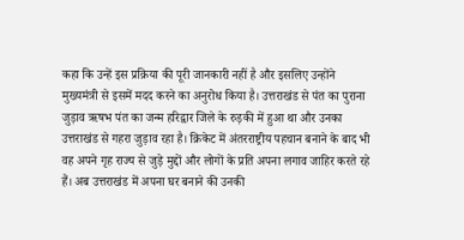कहा कि उन्हें इस प्रक्रिया की पूरी जानकारी नहीं है और इसलिए उन्होंने मुख्यमंत्री से इसमें मदद करने का अनुरोध किया है। उत्तराखंड से पंत का पुराना जुड़ाव ऋषभ पंत का जन्म हरिद्वार जिले के रुड़की में हुआ था और उनका उत्तराखंड से गहरा जुड़ाव रहा है। क्रिकेट में अंतरराष्ट्रीय पहचान बनाने के बाद भी वह अपने गृह राज्य से जुड़े मुद्दों और लोगों के प्रति अपना लगाव जाहिर करते रहे हैं। अब उत्तराखंड में अपना घर बनाने की उनकी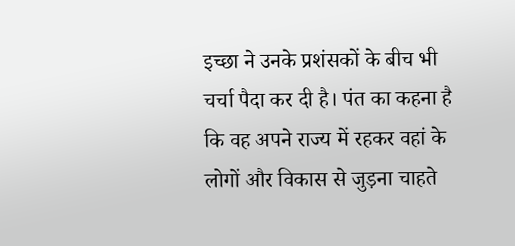इच्छा ने उनके प्रशंसकों के बीच भी चर्चा पैदा कर दी है। पंत का कहना है कि वह अपने राज्य में रहकर वहां के लोगों और विकास से जुड़ना चाहते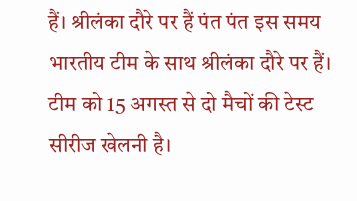हैं। श्रीलंका दौरे पर हैं पंत पंत इस समय भारतीय टीम के साथ श्रीलंका दौरे पर हैं। टीम को 15 अगस्त से दो मैचों की टेस्ट सीरीज खेलनी है।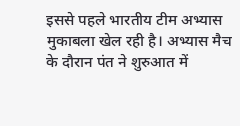इससे पहले भारतीय टीम अभ्यास मुकाबला खेल रही है। अभ्यास मैच के दौरान पंत ने शुरुआत में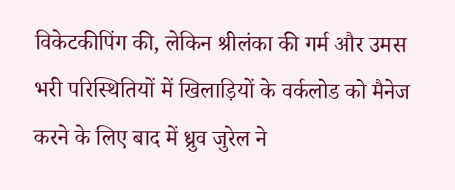विकेटकीपिंग की, लेकिन श्रीलंका की गर्म और उमस भरी परिस्थितियों में खिलाड़ियों के वर्कलोड को मैनेज करने के लिए बाद में ध्रुव जुरेल ने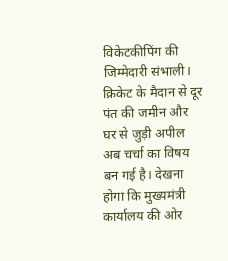विकेटकीपिंग की जिम्मेदारी संभाली। क्रिकेट के मैदान से दूर पंत की जमीन और घर से जुड़ी अपील अब चर्चा का विषय बन गई है। देखना होगा कि मुख्यमंत्री कार्यालय की ओर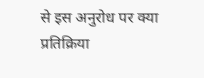से इस अनुरोध पर क्या प्रतिक्रिया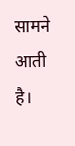सामने आती है।